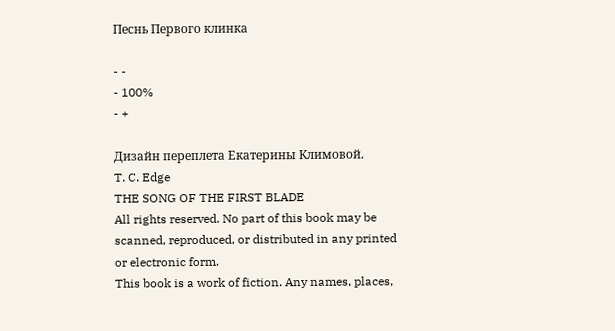Песнь Первого клинка

- -
- 100%
- +

Дизайн переплета Екатерины Климовой.
T. C. Edge
THE SONG OF THE FIRST BLADE
All rights reserved. No part of this book may be scanned, reproduced, or distributed in any printed or electronic form.
This book is a work of fiction. Any names, places,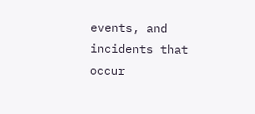events, and incidents that occur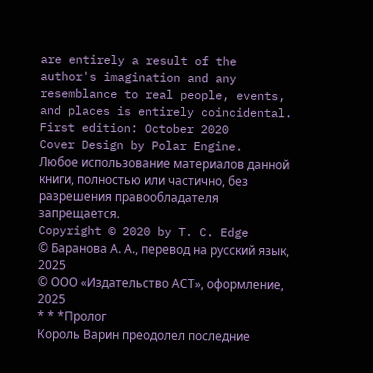are entirely a result of the author's imagination and any resemblance to real people, events, and places is entirely coincidental.
First edition: October 2020
Cover Design by Polar Engine.
Любое использование материалов данной книги, полностью или частично, без разрешения правообладателя запрещается.
Copyright © 2020 by T. C. Edge
© Баранова А. А., перевод на русский язык, 2025
© ООО «Издательство АСТ», оформление, 2025
* * *Пролог
Король Варин преодолел последние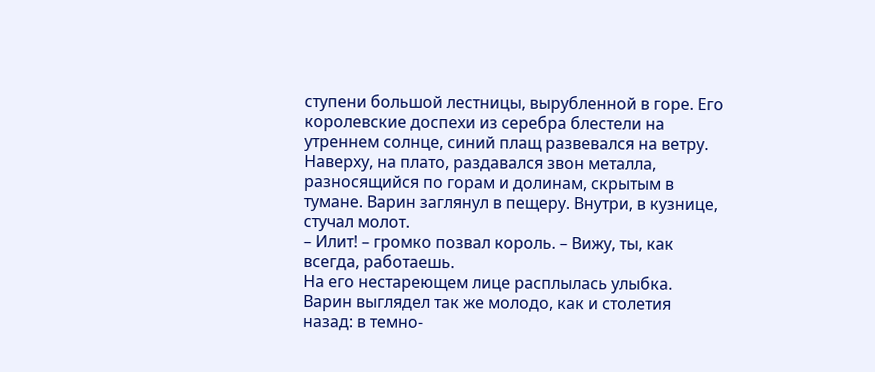ступени большой лестницы, вырубленной в горе. Его королевские доспехи из серебра блестели на утреннем солнце, синий плащ развевался на ветру. Наверху, на плато, раздавался звон металла, разносящийся по горам и долинам, скрытым в тумане. Варин заглянул в пещеру. Внутри, в кузнице, стучал молот.
– Илит! – громко позвал король. – Вижу, ты, как всегда, работаешь.
На его нестареющем лице расплылась улыбка. Варин выглядел так же молодо, как и столетия назад: в темно-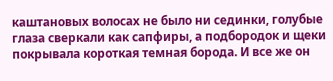каштановых волосах не было ни сединки, голубые глаза сверкали как сапфиры, а подбородок и щеки покрывала короткая темная борода. И все же он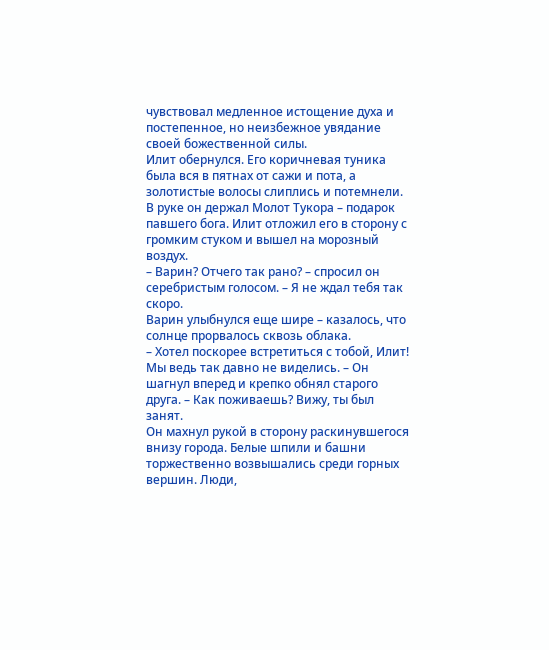чувствовал медленное истощение духа и постепенное, но неизбежное увядание своей божественной силы.
Илит обернулся. Его коричневая туника была вся в пятнах от сажи и пота, а золотистые волосы слиплись и потемнели. В руке он держал Молот Тукора – подарок павшего бога. Илит отложил его в сторону с громким стуком и вышел на морозный воздух.
– Варин? Отчего так рано? – спросил он серебристым голосом. – Я не ждал тебя так скоро.
Варин улыбнулся еще шире – казалось, что солнце прорвалось сквозь облака.
– Хотел поскорее встретиться с тобой, Илит! Мы ведь так давно не виделись. – Он шагнул вперед и крепко обнял старого друга. – Как поживаешь? Вижу, ты был занят.
Он махнул рукой в сторону раскинувшегося внизу города. Белые шпили и башни торжественно возвышались среди горных вершин. Люди,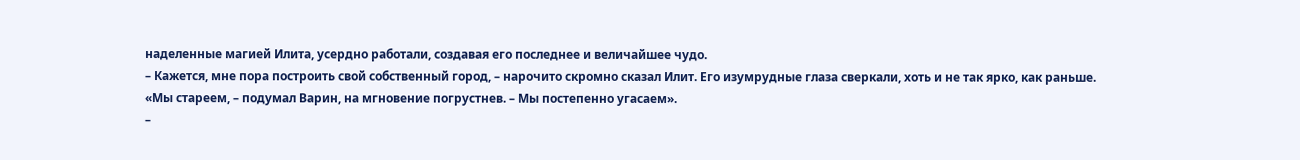наделенные магией Илита, усердно работали, создавая его последнее и величайшее чудо.
– Кажется, мне пора построить свой собственный город, – нарочито скромно сказал Илит. Его изумрудные глаза сверкали, хоть и не так ярко, как раньше.
«Мы стареем, – подумал Варин, на мгновение погрустнев. – Мы постепенно угасаем».
–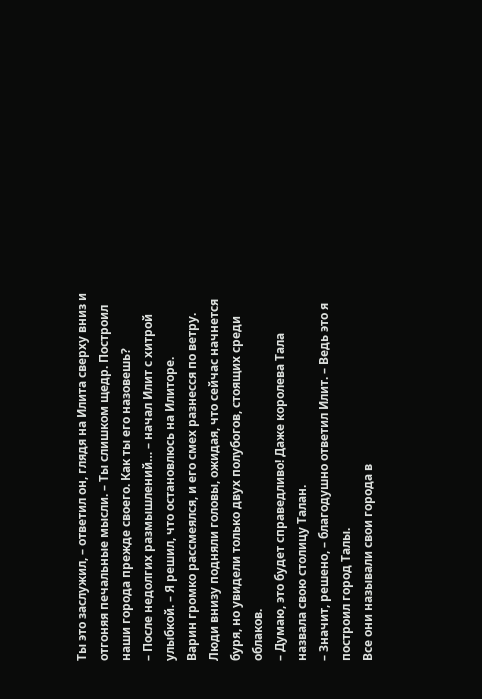Ты это заслужил, – ответил он, глядя на Илита сверху вниз и отгоняя печальные мысли. – Ты слишком щедр. Построил наши города прежде своего. Как ты его назовешь?
– После недолгих размышлений… – начал Илит с хитрой улыбкой. – Я решил, что остановлюсь на Илиторе.
Варин громко рассмеялся, и его смех разнесся по ветру. Люди внизу подняли головы, ожидая, что сейчас начнется буря, но увидели только двух полубогов, стоящих среди облаков.
– Думаю, это будет справедливо! Даже королева Тала назвала свою столицу Талан.
– Значит, решено, – благодушно ответил Илит. – Ведь это я построил город Талы.
Все они называли свои города в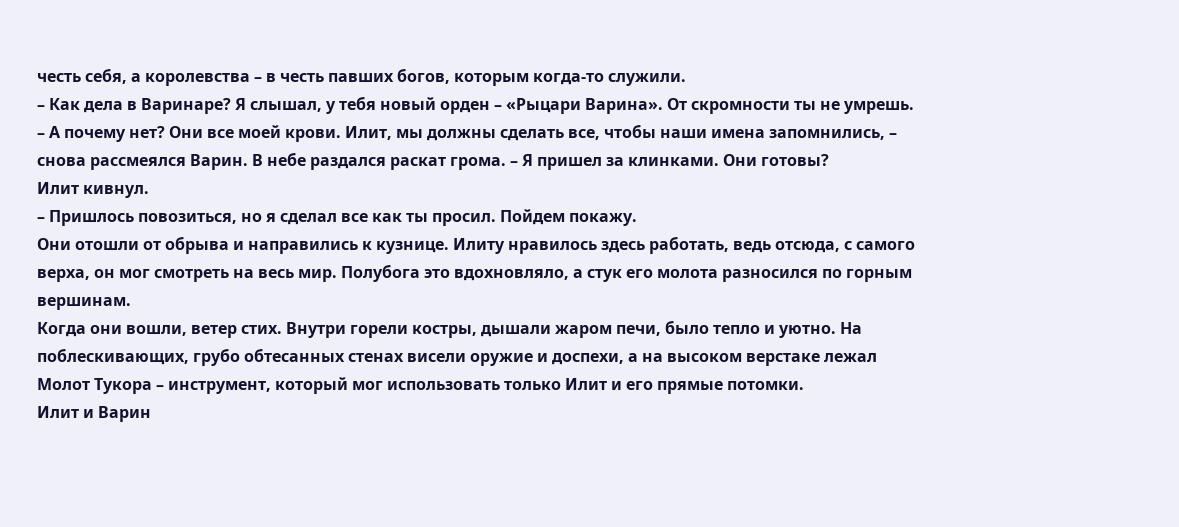честь себя, а королевства – в честь павших богов, которым когда-то служили.
– Как дела в Варинаре? Я слышал, у тебя новый орден – «Рыцари Варина». От скромности ты не умрешь.
– А почему нет? Они все моей крови. Илит, мы должны сделать все, чтобы наши имена запомнились, – снова рассмеялся Варин. В небе раздался раскат грома. – Я пришел за клинками. Они готовы?
Илит кивнул.
– Пришлось повозиться, но я сделал все как ты просил. Пойдем покажу.
Они отошли от обрыва и направились к кузнице. Илиту нравилось здесь работать, ведь отсюда, с самого верха, он мог смотреть на весь мир. Полубога это вдохновляло, а стук его молота разносился по горным вершинам.
Когда они вошли, ветер стих. Внутри горели костры, дышали жаром печи, было тепло и уютно. На поблескивающих, грубо обтесанных стенах висели оружие и доспехи, а на высоком верстаке лежал Молот Тукора – инструмент, который мог использовать только Илит и его прямые потомки.
Илит и Варин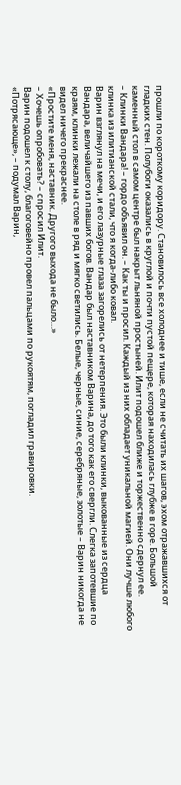прошли по короткому коридору. Становилось все холоднее и тише, если не считать их шагов, эхом отражавшихся от гладких стен. Полубоги оказались в круглой и почти пустой пещере, которая находилась глубже в горе. Большой каменный стол в самом центре был накрыт льняной простыней. Илит подошел ближе и торжественно сдернул ее.
– Клинки Вандара! – гордо объявил он. – Как ты и просил. Каждый из них обладает уникальной магией. Они лучше любого клинка из илитианской стали, что я когда-либо ковал.
Варин взглянул на мечи, и его лазурные глаза загорелись от нетерпения. Это были клинки, выкованные из сердца Вандара, величайшего из павших богов. Вандар был наставником Варина, до того как его свергли. Слегка запотевшие по краям, клинки лежали на столе в ряд и мягко светились. Белые, черные, синие, серебряные, золотые – Варин никогда не видел ничего прекраснее.
«Простите меня, наставник. Другого выхода не было…»
– Хочешь опробовать? – спросил Илит.
Варин подошел к столу, благоговейно провел пальцами по рукоятям, погладил гравировки.
«Потрясающе», – подумал Варин,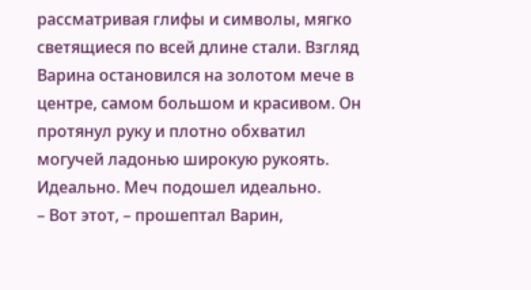рассматривая глифы и символы, мягко светящиеся по всей длине стали. Взгляд Варина остановился на золотом мече в центре, самом большом и красивом. Он протянул руку и плотно обхватил могучей ладонью широкую рукоять. Идеально. Меч подошел идеально.
– Вот этот, – прошептал Варин,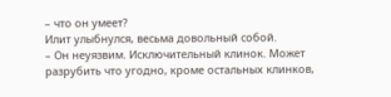– что он умеет?
Илит улыбнулся, весьма довольный собой.
– Он неуязвим. Исключительный клинок. Может разрубить что угодно, кроме остальных клинков,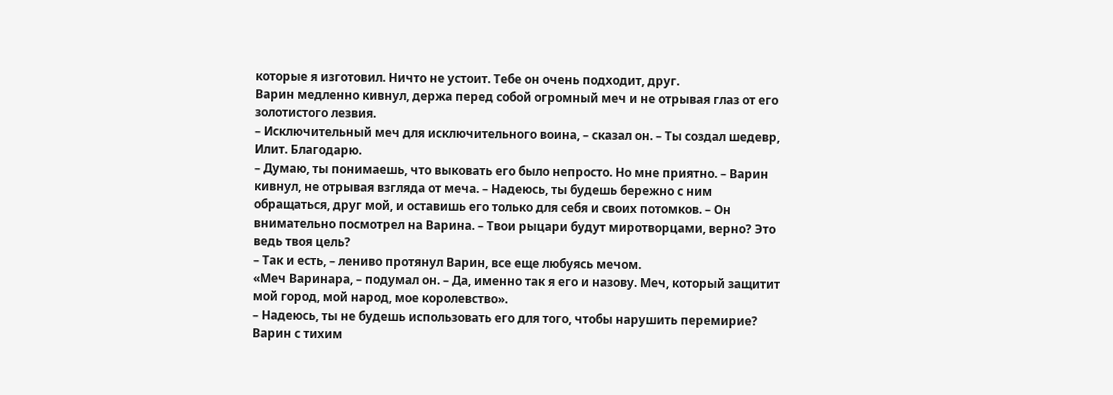которые я изготовил. Ничто не устоит. Тебе он очень подходит, друг.
Варин медленно кивнул, держа перед собой огромный меч и не отрывая глаз от его золотистого лезвия.
– Исключительный меч для исключительного воина, – сказал он. – Ты создал шедевр, Илит. Благодарю.
– Думаю, ты понимаешь, что выковать его было непросто. Но мне приятно. – Варин кивнул, не отрывая взгляда от меча. – Надеюсь, ты будешь бережно с ним обращаться, друг мой, и оставишь его только для себя и своих потомков. – Он внимательно посмотрел на Варина. – Твои рыцари будут миротворцами, верно? Это ведь твоя цель?
– Так и есть, – лениво протянул Варин, все еще любуясь мечом.
«Меч Варинара, – подумал он. – Да, именно так я его и назову. Меч, который защитит мой город, мой народ, мое королевство».
– Надеюсь, ты не будешь использовать его для того, чтобы нарушить перемирие?
Варин с тихим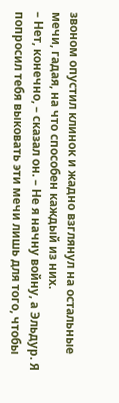звоном опустил клинок и жадно взглянул на остальные мечи, гадая, на что способен каждый из них.
– Нет, конечно, – сказал он. – Не я начну войну, а Эльдур. Я попросил тебя выковать эти мечи лишь для того, чтобы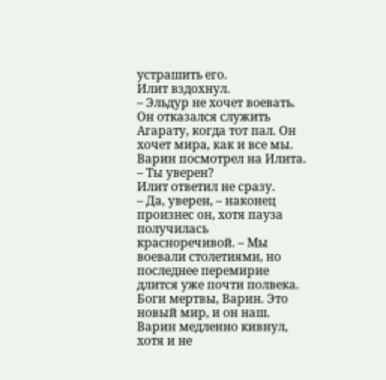устрашить его.
Илит вздохнул.
– Эльдур не хочет воевать. Он отказался служить Агарату, когда тот пал. Он хочет мира, как и все мы.
Варин посмотрел на Илита.
– Ты уверен?
Илит ответил не сразу.
– Да, уверен, – наконец произнес он, хотя пауза получилась красноречивой. – Мы воевали столетиями, но последнее перемирие длится уже почти полвека. Боги мертвы, Варин. Это новый мир, и он наш.
Варин медленно кивнул, хотя и не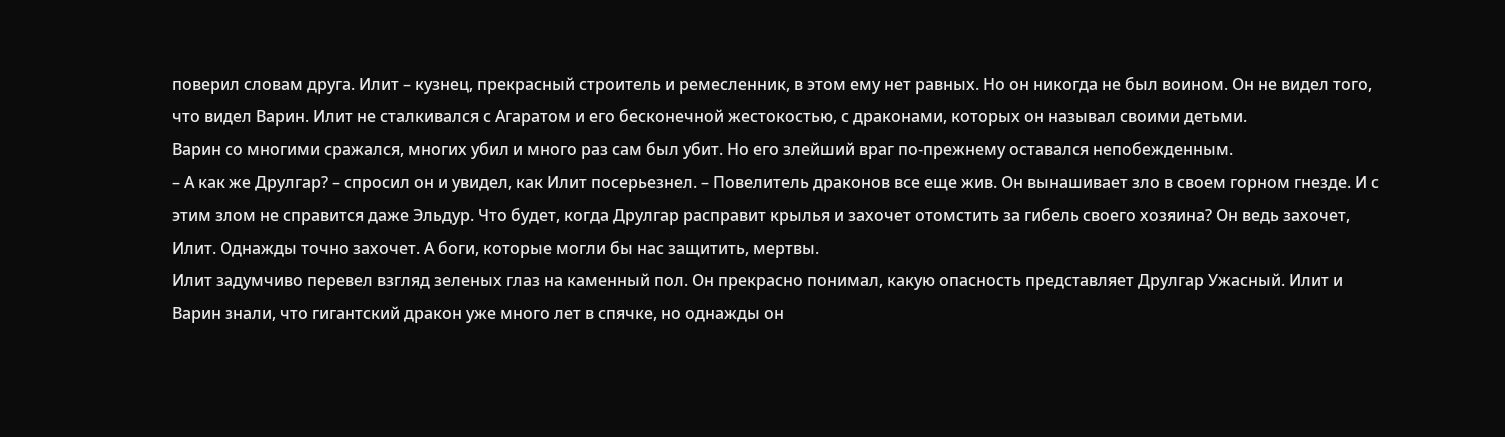поверил словам друга. Илит – кузнец, прекрасный строитель и ремесленник, в этом ему нет равных. Но он никогда не был воином. Он не видел того, что видел Варин. Илит не сталкивался с Агаратом и его бесконечной жестокостью, с драконами, которых он называл своими детьми.
Варин со многими сражался, многих убил и много раз сам был убит. Но его злейший враг по-прежнему оставался непобежденным.
– А как же Друлгар? – спросил он и увидел, как Илит посерьезнел. – Повелитель драконов все еще жив. Он вынашивает зло в своем горном гнезде. И с этим злом не справится даже Эльдур. Что будет, когда Друлгар расправит крылья и захочет отомстить за гибель своего хозяина? Он ведь захочет, Илит. Однажды точно захочет. А боги, которые могли бы нас защитить, мертвы.
Илит задумчиво перевел взгляд зеленых глаз на каменный пол. Он прекрасно понимал, какую опасность представляет Друлгар Ужасный. Илит и Варин знали, что гигантский дракон уже много лет в спячке, но однажды он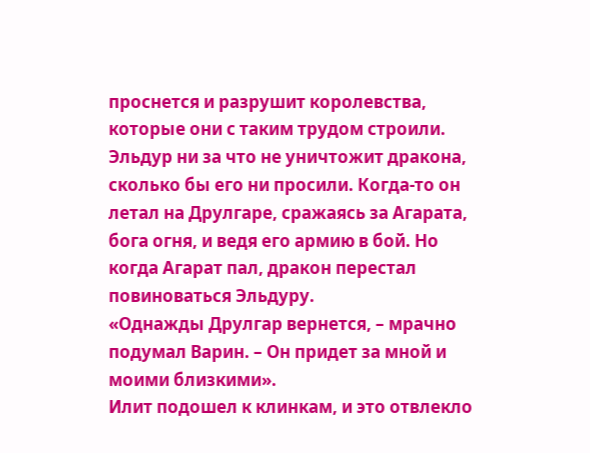проснется и разрушит королевства, которые они с таким трудом строили.
Эльдур ни за что не уничтожит дракона, сколько бы его ни просили. Когда-то он летал на Друлгаре, сражаясь за Агарата, бога огня, и ведя его армию в бой. Но когда Агарат пал, дракон перестал повиноваться Эльдуру.
«Однажды Друлгар вернется, – мрачно подумал Варин. – Он придет за мной и моими близкими».
Илит подошел к клинкам, и это отвлекло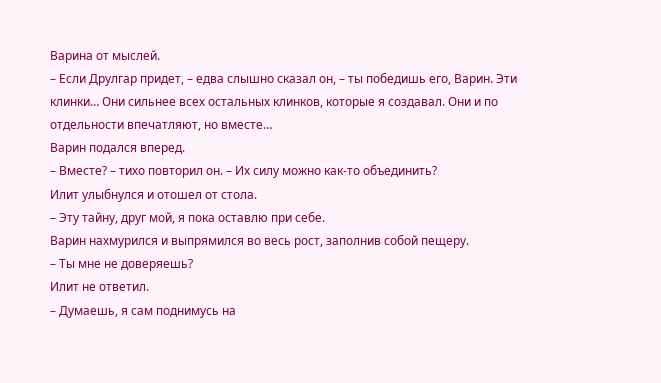Варина от мыслей.
– Если Друлгар придет, – едва слышно сказал он, – ты победишь его, Варин. Эти клинки… Они сильнее всех остальных клинков, которые я создавал. Они и по отдельности впечатляют, но вместе…
Варин подался вперед.
– Вместе? – тихо повторил он. – Их силу можно как-то объединить?
Илит улыбнулся и отошел от стола.
– Эту тайну, друг мой, я пока оставлю при себе.
Варин нахмурился и выпрямился во весь рост, заполнив собой пещеру.
– Ты мне не доверяешь?
Илит не ответил.
– Думаешь, я сам поднимусь на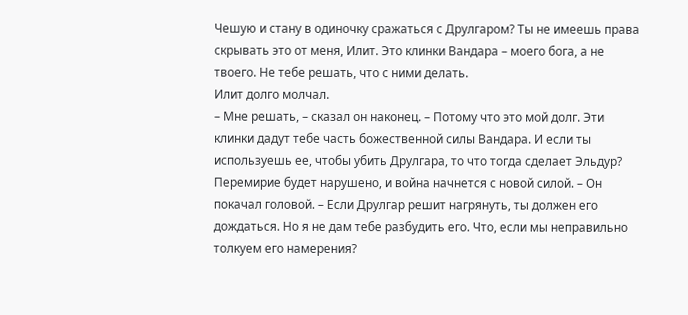Чешую и стану в одиночку сражаться с Друлгаром? Ты не имеешь права скрывать это от меня, Илит. Это клинки Вандара – моего бога, а не твоего. Не тебе решать, что с ними делать.
Илит долго молчал.
– Мне решать, – сказал он наконец. – Потому что это мой долг. Эти клинки дадут тебе часть божественной силы Вандара. И если ты используешь ее, чтобы убить Друлгара, то что тогда сделает Эльдур? Перемирие будет нарушено, и война начнется с новой силой. – Он покачал головой. – Если Друлгар решит нагрянуть, ты должен его дождаться. Но я не дам тебе разбудить его. Что, если мы неправильно толкуем его намерения?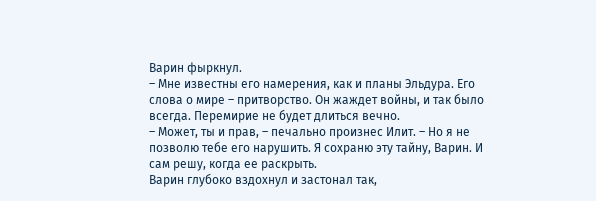Варин фыркнул.
– Мне известны его намерения, как и планы Эльдура. Его слова о мире – притворство. Он жаждет войны, и так было всегда. Перемирие не будет длиться вечно.
– Может, ты и прав, – печально произнес Илит. – Но я не позволю тебе его нарушить. Я сохраню эту тайну, Варин. И сам решу, когда ее раскрыть.
Варин глубоко вздохнул и застонал так,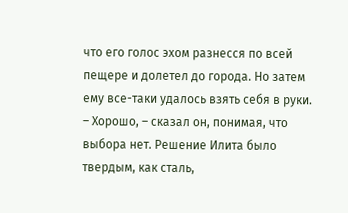что его голос эхом разнесся по всей пещере и долетел до города. Но затем ему все-таки удалось взять себя в руки.
– Хорошо, – сказал он, понимая, что выбора нет. Решение Илита было твердым, как сталь,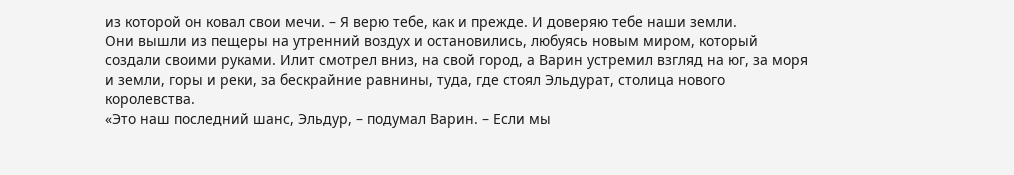из которой он ковал свои мечи. – Я верю тебе, как и прежде. И доверяю тебе наши земли.
Они вышли из пещеры на утренний воздух и остановились, любуясь новым миром, который создали своими руками. Илит смотрел вниз, на свой город, а Варин устремил взгляд на юг, за моря и земли, горы и реки, за бескрайние равнины, туда, где стоял Эльдурат, столица нового королевства.
«Это наш последний шанс, Эльдур, – подумал Варин. – Если мы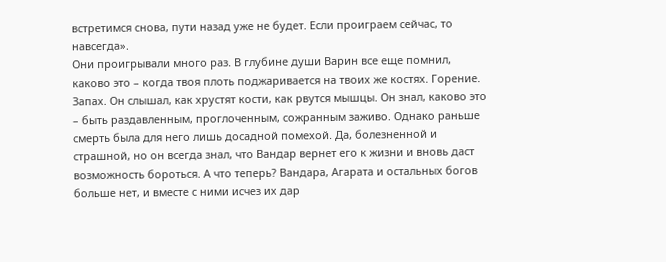встретимся снова, пути назад уже не будет. Если проиграем сейчас, то навсегда».
Они проигрывали много раз. В глубине души Варин все еще помнил, каково это – когда твоя плоть поджаривается на твоих же костях. Горение. Запах. Он слышал, как хрустят кости, как рвутся мышцы. Он знал, каково это – быть раздавленным, проглоченным, сожранным заживо. Однако раньше смерть была для него лишь досадной помехой. Да, болезненной и страшной, но он всегда знал, что Вандар вернет его к жизни и вновь даст возможность бороться. А что теперь? Вандара, Агарата и остальных богов больше нет, и вместе с ними исчез их дар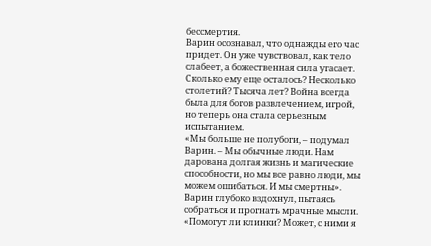бессмертия.
Варин осознавал, что однажды его час придет. Он уже чувствовал, как тело слабеет, а божественная сила угасает. Сколько ему еще осталось? Несколько столетий? Тысяча лет? Война всегда была для богов развлечением, игрой, но теперь она стала серьезным испытанием.
«Мы больше не полубоги, – подумал Варин. – Мы обычные люди. Нам дарована долгая жизнь и магические способности, но мы все равно люди, мы можем ошибаться. И мы смертны».
Варин глубоко вздохнул, пытаясь собраться и прогнать мрачные мысли.
«Помогут ли клинки? Может, с ними я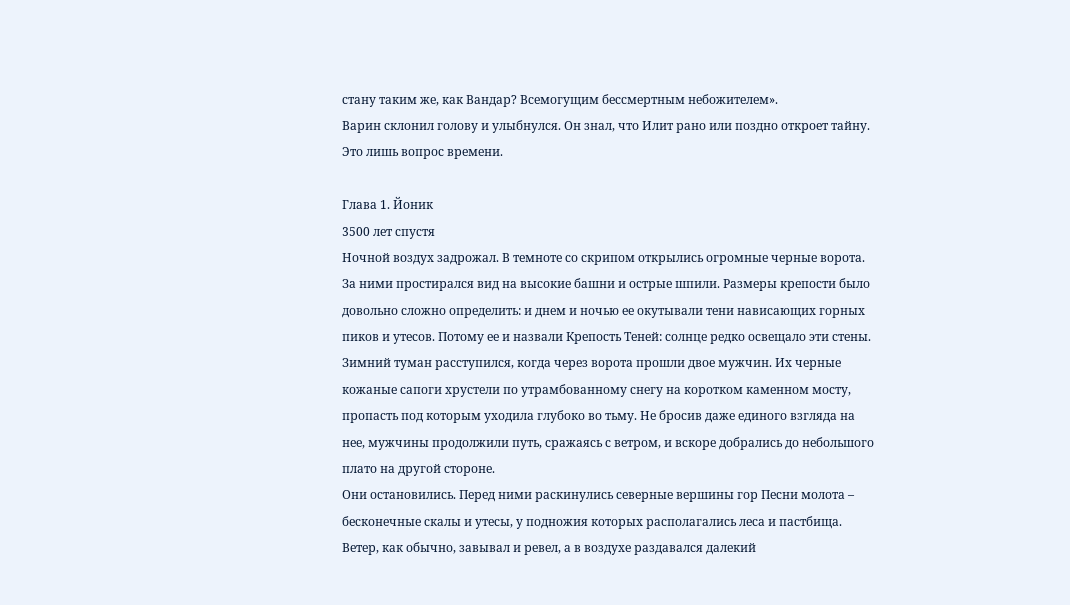стану таким же, как Вандар? Всемогущим бессмертным небожителем».
Варин склонил голову и улыбнулся. Он знал, что Илит рано или поздно откроет тайну. Это лишь вопрос времени.

Глава 1. Йоник
3500 лет спустя
Ночной воздух задрожал. В темноте со скрипом открылись огромные черные ворота. За ними простирался вид на высокие башни и острые шпили. Размеры крепости было довольно сложно определить: и днем и ночью ее окутывали тени нависающих горных пиков и утесов. Потому ее и назвали Крепость Теней: солнце редко освещало эти стены.
Зимний туман расступился, когда через ворота прошли двое мужчин. Их черные кожаные сапоги хрустели по утрамбованному снегу на коротком каменном мосту, пропасть под которым уходила глубоко во тьму. Не бросив даже единого взгляда на нее, мужчины продолжили путь, сражаясь с ветром, и вскоре добрались до небольшого плато на другой стороне.
Они остановились. Перед ними раскинулись северные вершины гор Песни молота – бесконечные скалы и утесы, у подножия которых располагались леса и пастбища. Ветер, как обычно, завывал и ревел, а в воздухе раздавался далекий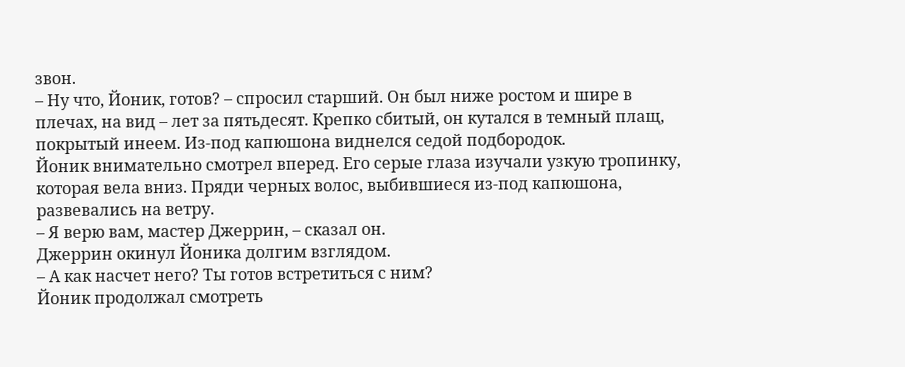звон.
– Ну что, Йоник, готов? – спросил старший. Он был ниже ростом и шире в плечах, на вид – лет за пятьдесят. Крепко сбитый, он кутался в темный плащ, покрытый инеем. Из-под капюшона виднелся седой подбородок.
Йоник внимательно смотрел вперед. Его серые глаза изучали узкую тропинку, которая вела вниз. Пряди черных волос, выбившиеся из-под капюшона, развевались на ветру.
– Я верю вам, мастер Джеррин, – сказал он.
Джеррин окинул Йоника долгим взглядом.
– А как насчет него? Ты готов встретиться с ним?
Йоник продолжал смотреть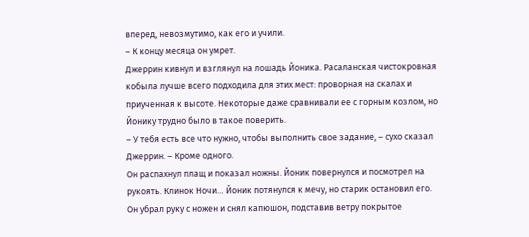вперед, невозмутимо, как его и учили.
– К концу месяца он умрет.
Джеррин кивнул и взглянул на лошадь Йоника. Расаланская чистокровная кобыла лучше всего подходила для этих мест: проворная на скалах и приученная к высоте. Некоторые даже сравнивали ее с горным козлом, но Йонику трудно было в такое поверить.
– У тебя есть все что нужно, чтобы выполнить свое задание, – сухо сказал Джеррин. – Кроме одного.
Он распахнул плащ и показал ножны. Йоник повернулся и посмотрел на рукоять. Клинок Ночи… Йоник потянулся к мечу, но старик остановил его. Он убрал руку с ножен и снял капюшон, подставив ветру покрытое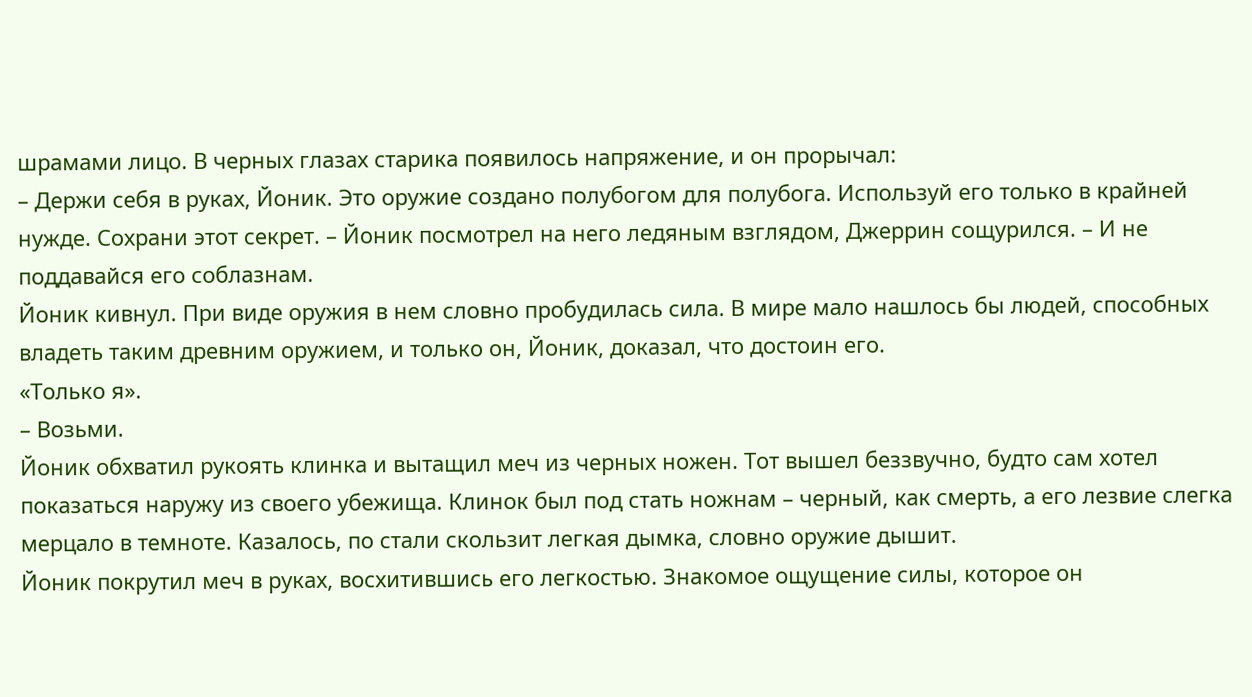шрамами лицо. В черных глазах старика появилось напряжение, и он прорычал:
– Держи себя в руках, Йоник. Это оружие создано полубогом для полубога. Используй его только в крайней нужде. Сохрани этот секрет. – Йоник посмотрел на него ледяным взглядом, Джеррин сощурился. – И не поддавайся его соблазнам.
Йоник кивнул. При виде оружия в нем словно пробудилась сила. В мире мало нашлось бы людей, способных владеть таким древним оружием, и только он, Йоник, доказал, что достоин его.
«Только я».
– Возьми.
Йоник обхватил рукоять клинка и вытащил меч из черных ножен. Тот вышел беззвучно, будто сам хотел показаться наружу из своего убежища. Клинок был под стать ножнам – черный, как смерть, а его лезвие слегка мерцало в темноте. Казалось, по стали скользит легкая дымка, словно оружие дышит.
Йоник покрутил меч в руках, восхитившись его легкостью. Знакомое ощущение силы, которое он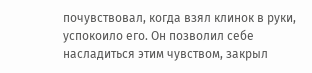почувствовал, когда взял клинок в руки, успокоило его. Он позволил себе насладиться этим чувством, закрыл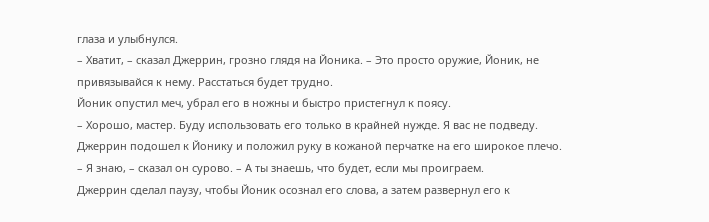глаза и улыбнулся.
– Хватит, – сказал Джеррин, грозно глядя на Йоника. – Это просто оружие, Йоник, не привязывайся к нему. Расстаться будет трудно.
Йоник опустил меч, убрал его в ножны и быстро пристегнул к поясу.
– Хорошо, мастер. Буду использовать его только в крайней нужде. Я вас не подведу.
Джеррин подошел к Йонику и положил руку в кожаной перчатке на его широкое плечо.
– Я знаю, – сказал он сурово. – А ты знаешь, что будет, если мы проиграем.
Джеррин сделал паузу, чтобы Йоник осознал его слова, а затем развернул его к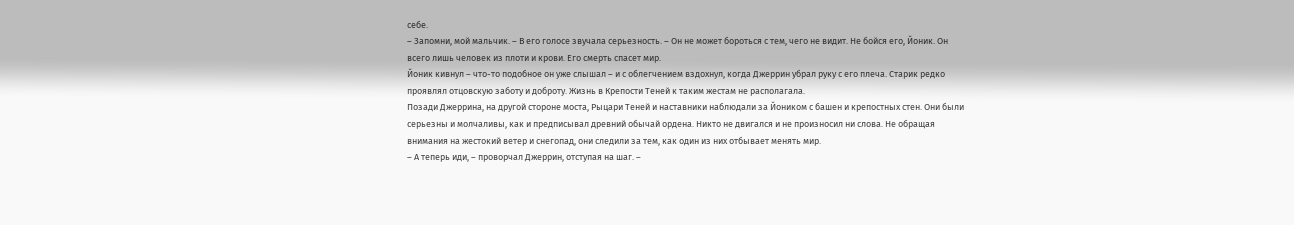себе.
– Запомни, мой мальчик. – В его голосе звучала серьезность. – Он не может бороться с тем, чего не видит. Не бойся его, Йоник. Он всего лишь человек из плоти и крови. Его смерть спасет мир.
Йоник кивнул – что-то подобное он уже слышал – и с облегчением вздохнул, когда Джеррин убрал руку с его плеча. Старик редко проявлял отцовскую заботу и доброту. Жизнь в Крепости Теней к таким жестам не располагала.
Позади Джеррина, на другой стороне моста, Рыцари Теней и наставники наблюдали за Йоником с башен и крепостных стен. Они были серьезны и молчаливы, как и предписывал древний обычай ордена. Никто не двигался и не произносил ни слова. Не обращая внимания на жестокий ветер и снегопад, они следили за тем, как один из них отбывает менять мир.
– А теперь иди, – проворчал Джеррин, отступая на шаг. –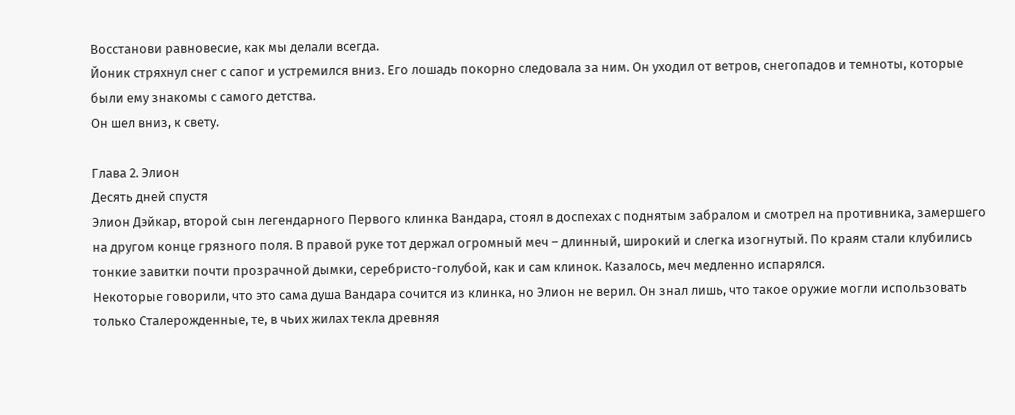Восстанови равновесие, как мы делали всегда.
Йоник стряхнул снег с сапог и устремился вниз. Его лошадь покорно следовала за ним. Он уходил от ветров, снегопадов и темноты, которые были ему знакомы с самого детства.
Он шел вниз, к свету.

Глава 2. Элион
Десять дней спустя
Элион Дэйкар, второй сын легендарного Первого клинка Вандара, стоял в доспехах с поднятым забралом и смотрел на противника, замершего на другом конце грязного поля. В правой руке тот держал огромный меч – длинный, широкий и слегка изогнутый. По краям стали клубились тонкие завитки почти прозрачной дымки, серебристо-голубой, как и сам клинок. Казалось, меч медленно испарялся.
Некоторые говорили, что это сама душа Вандара сочится из клинка, но Элион не верил. Он знал лишь, что такое оружие могли использовать только Сталерожденные, те, в чьих жилах текла древняя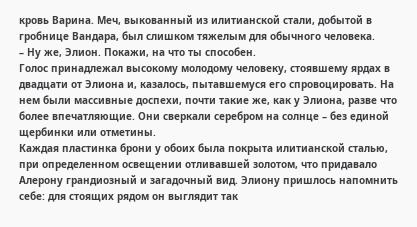кровь Варина. Меч, выкованный из илитианской стали, добытой в гробнице Вандара, был слишком тяжелым для обычного человека.
– Ну же, Элион. Покажи, на что ты способен.
Голос принадлежал высокому молодому человеку, стоявшему ярдах в двадцати от Элиона и, казалось, пытавшемуся его спровоцировать. На нем были массивные доспехи, почти такие же, как у Элиона, разве что более впечатляющие. Они сверкали серебром на солнце – без единой щербинки или отметины.
Каждая пластинка брони у обоих была покрыта илитианской сталью, при определенном освещении отливавшей золотом, что придавало Алерону грандиозный и загадочный вид. Элиону пришлось напомнить себе: для стоящих рядом он выглядит так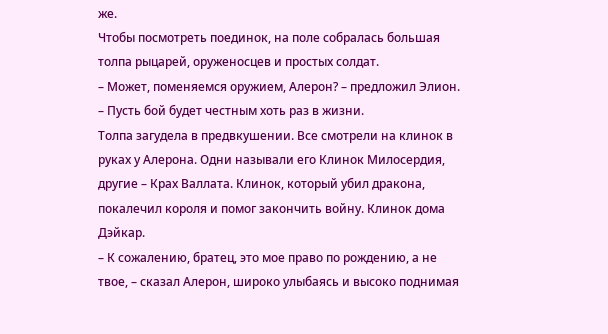же.
Чтобы посмотреть поединок, на поле собралась большая толпа рыцарей, оруженосцев и простых солдат.
– Может, поменяемся оружием, Алерон? – предложил Элион. – Пусть бой будет честным хоть раз в жизни.
Толпа загудела в предвкушении. Все смотрели на клинок в руках у Алерона. Одни называли его Клинок Милосердия, другие – Крах Валлата. Клинок, который убил дракона, покалечил короля и помог закончить войну. Клинок дома Дэйкар.
– К сожалению, братец, это мое право по рождению, а не твое, – сказал Алерон, широко улыбаясь и высоко поднимая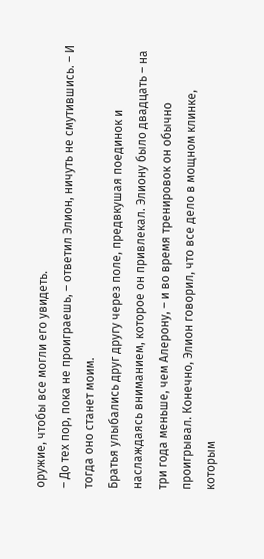оружие, чтобы все могли его увидеть.
– До тех пор, пока не проиграешь, – ответил Элион, ничуть не смутившись. – И тогда оно станет моим.
Братья улыбались друг другу через поле, предвкушая поединок и наслаждаясь вниманием, которое он привлекал. Элиону было двадцать – на три года меньше, чем Алерону, – и во время тренировок он обычно проигрывал. Конечно, Элион говорил, что все дело в мощном клинке, которым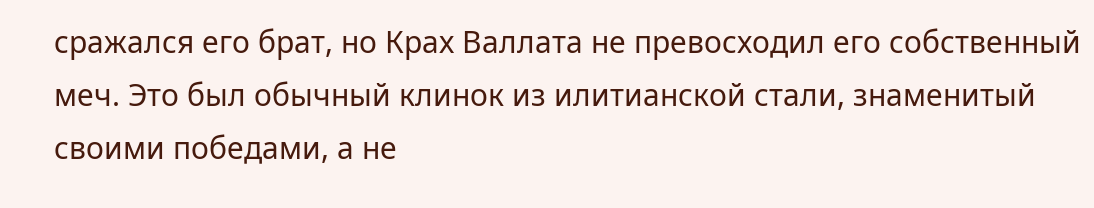сражался его брат, но Крах Валлата не превосходил его собственный меч. Это был обычный клинок из илитианской стали, знаменитый своими победами, а не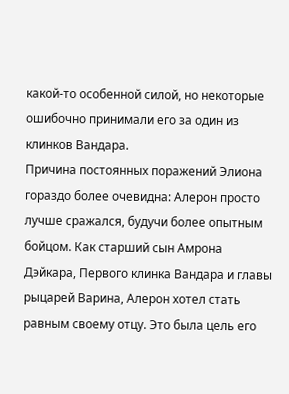какой-то особенной силой, но некоторые ошибочно принимали его за один из клинков Вандара.
Причина постоянных поражений Элиона гораздо более очевидна: Алерон просто лучше сражался, будучи более опытным бойцом. Как старший сын Амрона Дэйкара, Первого клинка Вандара и главы рыцарей Варина, Алерон хотел стать равным своему отцу. Это была цель его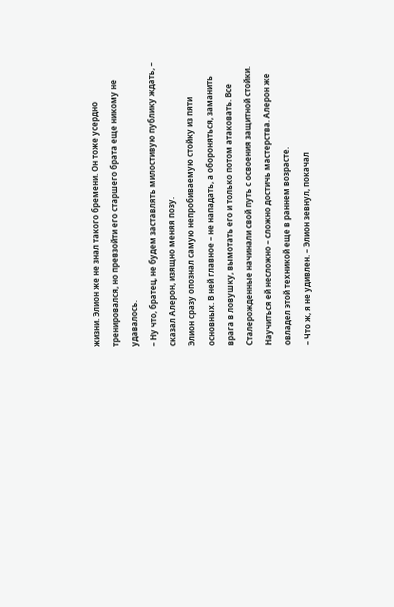жизни. Элион же не знал такого бремени. Он тоже усердно тренировался, но превзойти его старшего брата еще никому не удавалось.
– Ну что, братец, не будем заставлять милостивую публику ждать, – сказал Алерон, изящно меняя позу.
Элион сразу опознал самую непробиваемую стойку из пяти основных. В ней главное – не нападать, а обороняться, заманить врага в ловушку, вымотать его и только потом атаковать. Все Сталерожденные начинали свой путь с освоения защитной стойки. Научиться ей несложно – сложно достичь мастерства. Алерон же овладел этой техникой еще в раннем возрасте.
– Что ж, я не удивлен. – Элион зевнул, покачал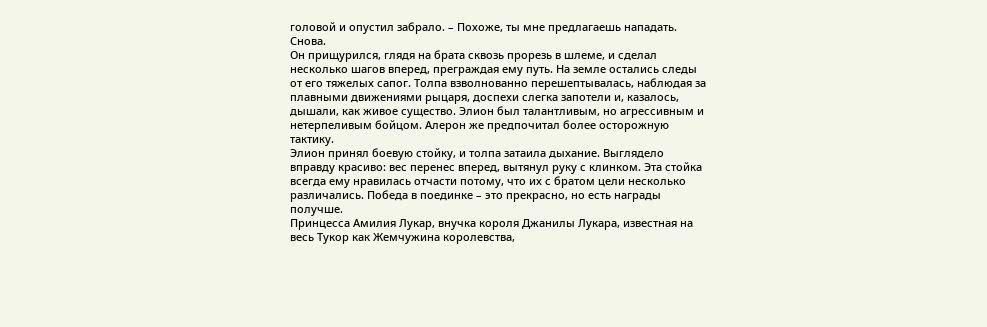головой и опустил забрало. – Похоже, ты мне предлагаешь нападать. Снова.
Он прищурился, глядя на брата сквозь прорезь в шлеме, и сделал несколько шагов вперед, преграждая ему путь. На земле остались следы от его тяжелых сапог. Толпа взволнованно перешептывалась, наблюдая за плавными движениями рыцаря, доспехи слегка запотели и, казалось, дышали, как живое существо. Элион был талантливым, но агрессивным и нетерпеливым бойцом. Алерон же предпочитал более осторожную тактику.
Элион принял боевую стойку, и толпа затаила дыхание. Выглядело вправду красиво: вес перенес вперед, вытянул руку с клинком. Эта стойка всегда ему нравилась отчасти потому, что их с братом цели несколько различались. Победа в поединке – это прекрасно, но есть награды получше.
Принцесса Амилия Лукар, внучка короля Джанилы Лукара, известная на весь Тукор как Жемчужина королевства,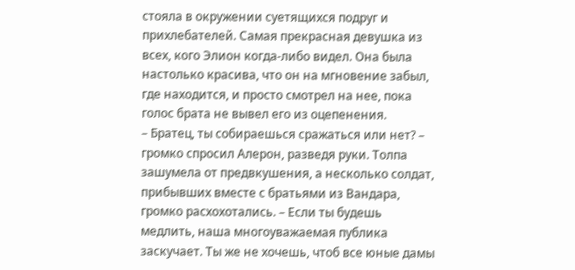стояла в окружении суетящихся подруг и прихлебателей. Самая прекрасная девушка из всех, кого Элион когда-либо видел. Она была настолько красива, что он на мгновение забыл, где находится, и просто смотрел на нее, пока голос брата не вывел его из оцепенения.
– Братец, ты собираешься сражаться или нет? – громко спросил Алерон, разведя руки. Толпа зашумела от предвкушения, а несколько солдат, прибывших вместе с братьями из Вандара, громко расхохотались. – Если ты будешь медлить, наша многоуважаемая публика заскучает. Ты же не хочешь, чтоб все юные дамы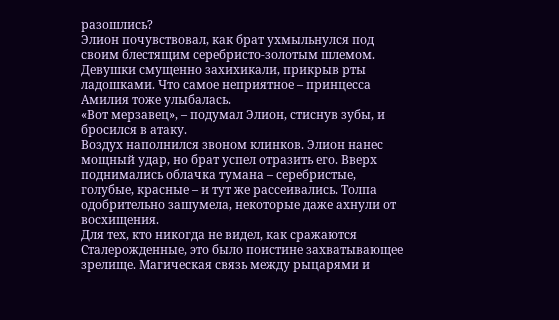разошлись?
Элион почувствовал, как брат ухмыльнулся под своим блестящим серебристо-золотым шлемом. Девушки смущенно захихикали, прикрыв рты ладошками. Что самое неприятное – принцесса Амилия тоже улыбалась.
«Вот мерзавец», – подумал Элион, стиснув зубы, и бросился в атаку.
Воздух наполнился звоном клинков. Элион нанес мощный удар, но брат успел отразить его. Вверх поднимались облачка тумана – серебристые, голубые, красные – и тут же рассеивались. Толпа одобрительно зашумела, некоторые даже ахнули от восхищения.
Для тех, кто никогда не видел, как сражаются Сталерожденные, это было поистине захватывающее зрелище. Магическая связь между рыцарями и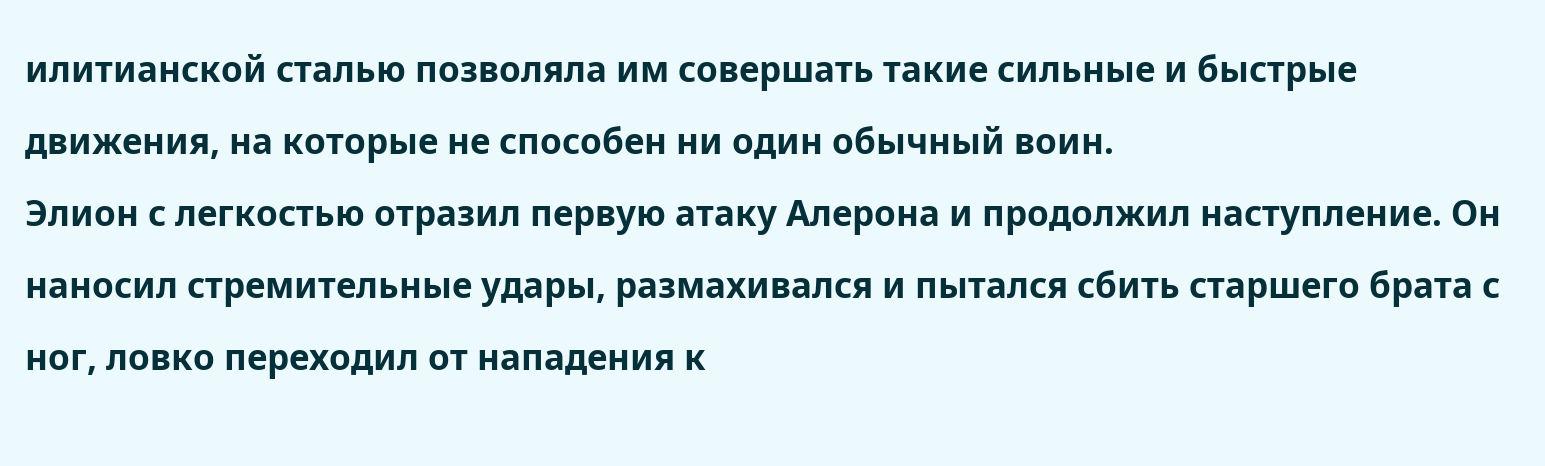илитианской сталью позволяла им совершать такие сильные и быстрые движения, на которые не способен ни один обычный воин.
Элион с легкостью отразил первую атаку Алерона и продолжил наступление. Он наносил стремительные удары, размахивался и пытался сбить старшего брата с ног, ловко переходил от нападения к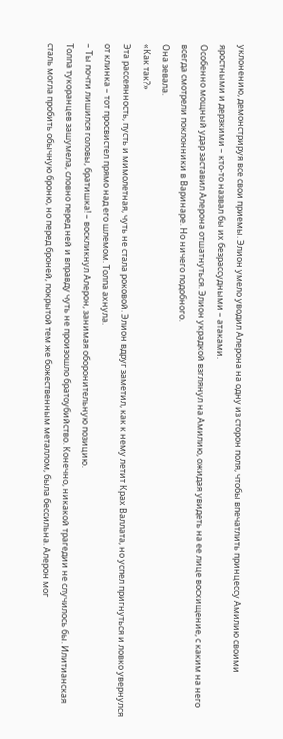уклонению, демонстрируя все свои приемы. Элион умело уводил Алерона на одну из сторон поля, чтобы впечатлить принцессу Амилию своими яростными и дерзкими – кто-то назвал бы их безрассудными – атаками.
Особенно мощный удар заставил Алерона отшатнуться. Элион украдкой взглянул на Амилию, ожидая увидеть на ее лице восхищение, с каким на него всегда смотрели поклонники в Варинаре. Но ничего подобного.
Она зевала.
«Как так?»
Эта рассеянность, пусть и мимолетная, чуть не стала роковой. Элион вдруг заметил, как к нему летит Крах Валлата, но успел пригнуться и ловко увернулся от клинка – тот просвистел прямо над его шлемом. Толпа ахнула.
– Ты почти лишился головы, братишка! – воскликнул Алерон, занимая оборонительную позицию.
Толпа тукоранцев зашумела, словно перед ней и вправду чуть не произошло братоубийство. Конечно, никакой трагедии не случилось бы. Илитианская сталь могла пробить обычную броню, но перед броней, покрытой тем же божественным металлом, была бессильна. Алерон мог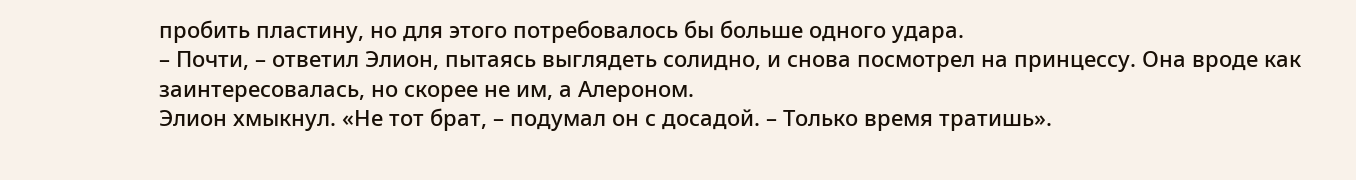пробить пластину, но для этого потребовалось бы больше одного удара.
– Почти, – ответил Элион, пытаясь выглядеть солидно, и снова посмотрел на принцессу. Она вроде как заинтересовалась, но скорее не им, а Алероном.
Элион хмыкнул. «Не тот брат, – подумал он с досадой. – Только время тратишь».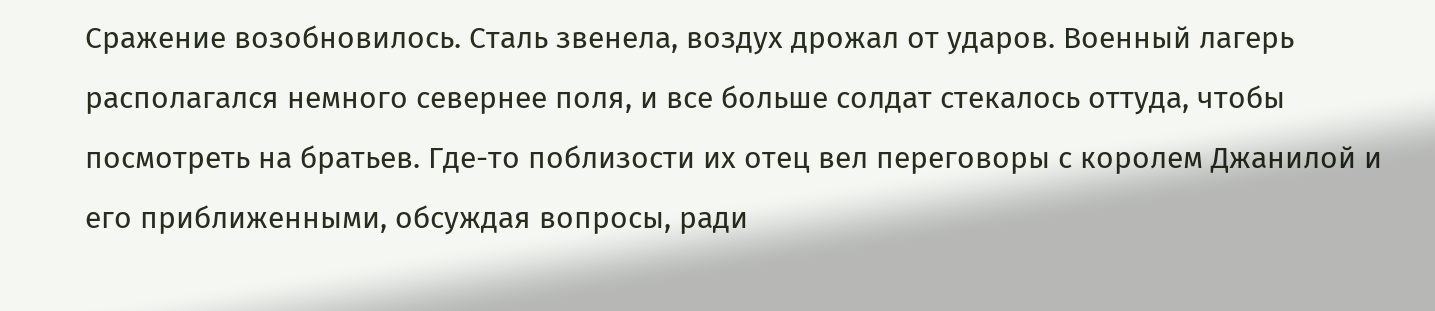Сражение возобновилось. Сталь звенела, воздух дрожал от ударов. Военный лагерь располагался немного севернее поля, и все больше солдат стекалось оттуда, чтобы посмотреть на братьев. Где-то поблизости их отец вел переговоры с королем Джанилой и его приближенными, обсуждая вопросы, ради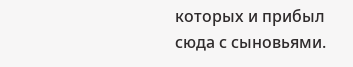которых и прибыл сюда с сыновьями.